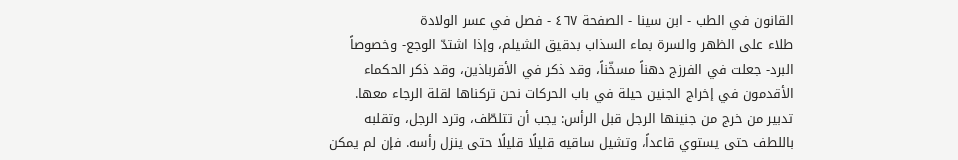القانون في الطب - ابن سينا - الصفحة ٤٦٧ - فصل في عسر الولادة
طلاء على الظهر والسرة بماء السذاب بدقيق الشيلم، وإذا اشتدّ الوجع- وخصوصاً البرد- جعلت في الفرزج دهناً مسخّناً، وقد ذكر في الأقرباذين، وقد ذكر الحكماء الأقدمون في إخراج الجنين حيلة في باب الحركات نحن تركناها لقلة الرجاء معها.
تدبير من خرج من جنينها الرجل قبل الرأس: يجب أن تتلطّف، وترد الرجل، وتقلبه باللطف حتى يستوي قاعداً، وتشيل ساقيه قليلًا قليلًا حتى ينزل رأسه. فإن لم يمكن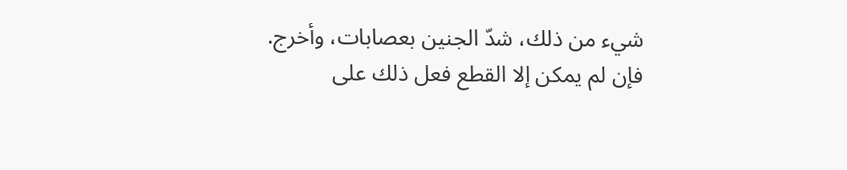شيء من ذلك، شدّ الجنين بعصابات، وأخرج. فإن لم يمكن إلا القطع فعل ذلك على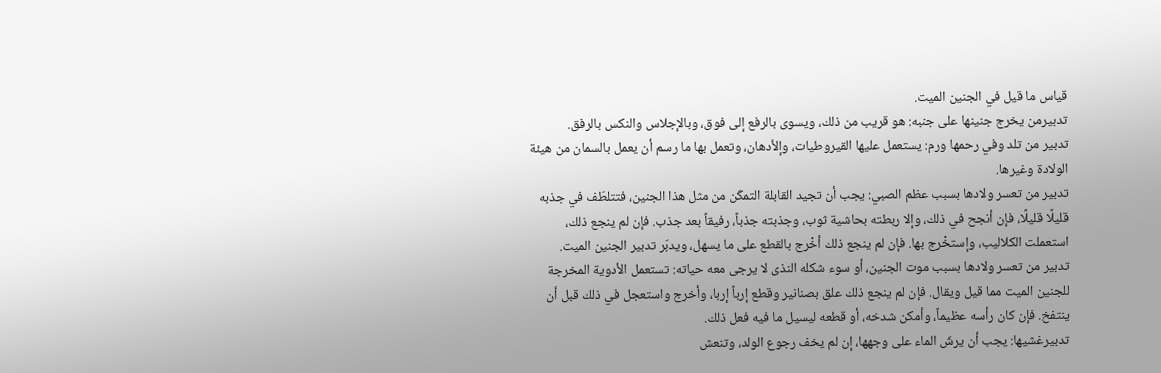قياس ما قيل في الجنين الميت.
تدبيرمن يخرج جنينها على جنبه: هو قريب من ذلك، ويسوى بالرفع إلى فوق، وبالإجلاس والنكس بالرفق.
تدبير من تلد وفي رحمها ورم: يستعمل عليها القيروطيات، وإلأدهان، وتعمل بها ما رسم أن يعمل بالسمان من هيئة الولادة وغيرها.
تدبير من تعسر ولادها بسبب عظم الصبي: يجب أن تجيد القابلة التمكّن من مثل هذا الجنين، فتتلطّف في جذبه قليلًا قليلًا، فإن أنجح في ذلك، وإلا ربطته بحاشية ثوب، وجذبته جذباً، رفيقاً بعد جذب. فإن لم ينجع ذلك، استعملت الكلاليب، وإستخْرج بها. فإن لم ينجع ذلك أخْرج بالقطع على ما يسهل، ويدبّر تدبير الجنين الميت.
تدبير من تعسر ولادها بسبب موت الجنين، أو سوء شكله النذى لا يرجى معه حياته: تستعمل الأدوية المخرجة للجنين الميت مما قيل ويقال. فإن لم ينجع ذلك علق بصنانير وقطع إرباً إربا، وأخرج واستعجل في ذلك قبل أن ينتفخ. فإن كان رأسه عظيماً، وأمكن شدخه، أو قطعه ليسيل ما فيه فعل ذلك.
تدبيرغشيها: يجب أن يرشّ الماء على وجهها، إن لم يخف رجوع الولد، وتنعش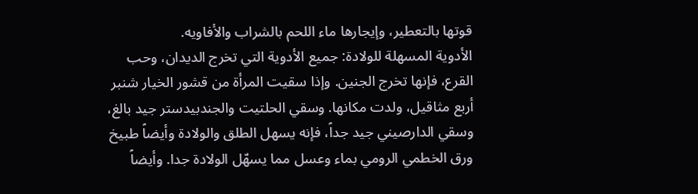قوتها بالتعطير، وإيجارها ماء اللحم بالشراب والأفاويه.
الأدوية المسهلة للولادة: جميع الأدوية التي تخرج الديدان، وحب القرع، فإنها تخرج الجنين. وإذا سقيت المرأة من قشور الخيار شنبر أربع مثاقيل، ولدت مكانها. وسقي الحلتيت والجندبيدستر جيد بالغ، وسقي الدارصيني جيد جداً، فإنه يسهل الطلق والولادة وأيضاً طبيخ ورق الخطمي الرومي بماء وعسل مما يسهّل الولادة جدا. وأيضاً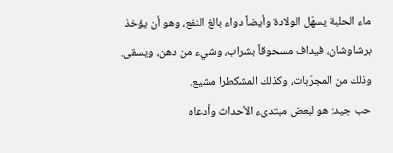ماء الحلبة يسهّل الولادة وأيضاً دواء بالغ النفع، وهو أن يؤخذ برشاوشان، فيداف مسحوقاً بشراب، وشيء من دهن، ويسقى. وذلك من المجرّبات، وكذلك المشكطرا مشيع.
حب جيد: هو لبعض مبتدىء الأحداث وأدعاه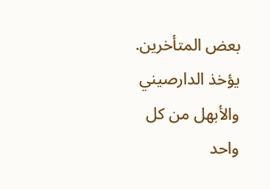بعض المتأخرين. يؤخذ الدارصيني والأبهل من كل واحد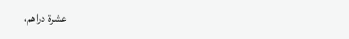عشرة دراهم،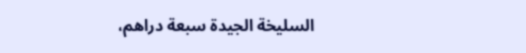السليخة الجيدة سبعة دراهم،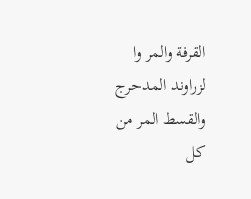القرفة والمر وا لزراوند المدحرج والقسط المر من كل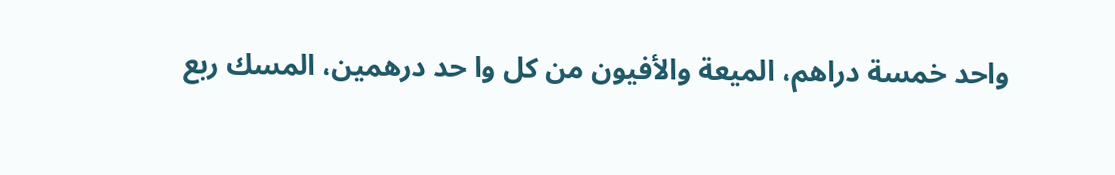واحد خمسة دراهم، الميعة والأفيون من كل وا حد درهمين، المسك ربع